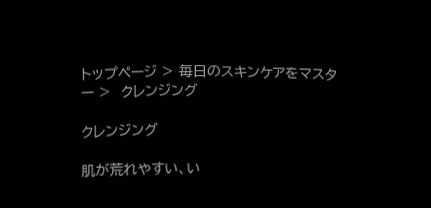トップページ > 毎日のスキンケアをマスター >  クレンジング

クレンジング

肌が荒れやすい、い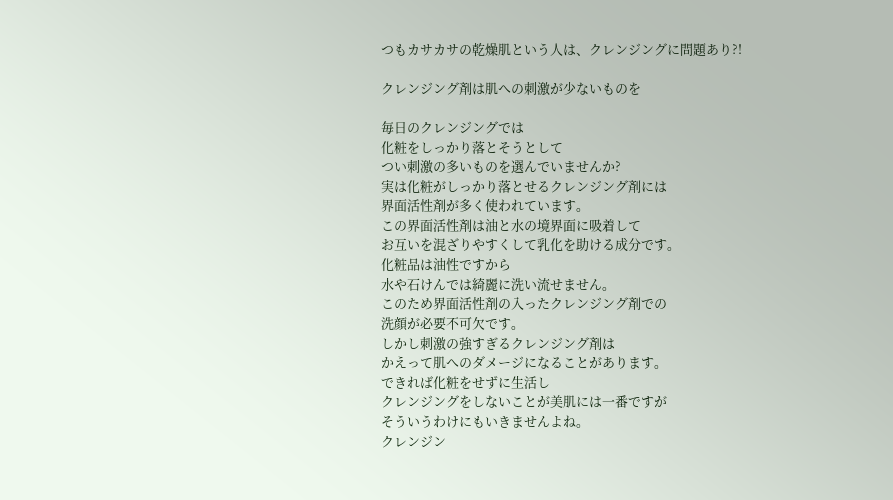つもカサカサの乾燥肌という人は、クレンジングに問題あり?!

クレンジング剤は肌への刺激が少ないものを

毎日のクレンジングでは
化粧をしっかり落とそうとして
つい刺激の多いものを選んでいませんか?
実は化粧がしっかり落とせるクレンジング剤には
界面活性剤が多く使われています。
この界面活性剤は油と水の境界面に吸着して
お互いを混ざりやすくして乳化を助ける成分です。
化粧品は油性ですから
水や石けんでは綺麗に洗い流せません。
このため界面活性剤の入ったクレンジング剤での
洗顔が必要不可欠です。
しかし刺激の強すぎるクレンジング剤は
かえって肌へのダメージになることがあります。
できれば化粧をせずに生活し
クレンジングをしないことが美肌には一番ですが
そういうわけにもいきませんよね。
クレンジン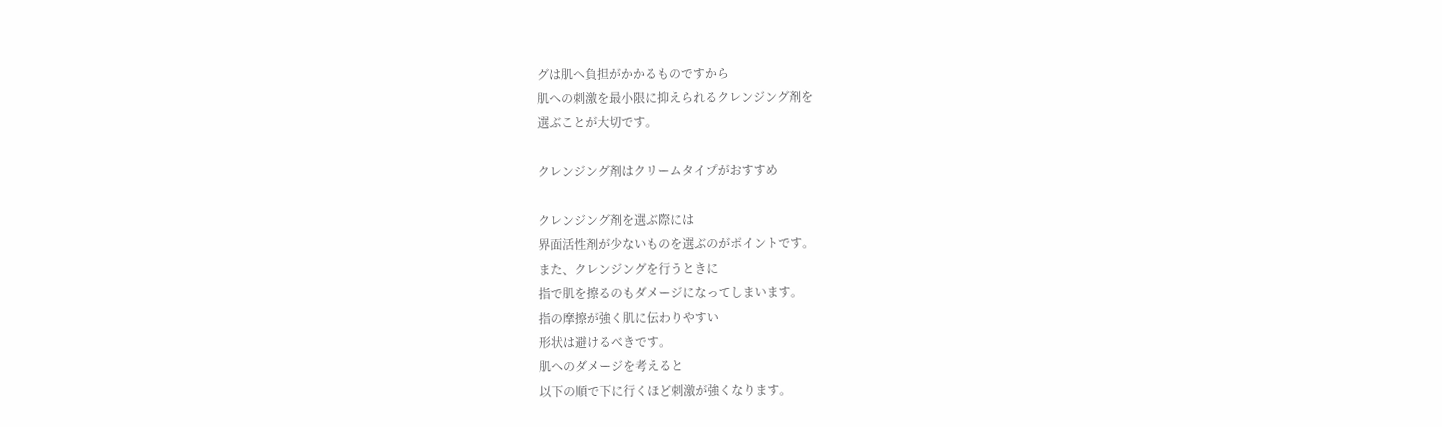グは肌へ負担がかかるものですから
肌への刺激を最小限に抑えられるクレンジング剤を
選ぶことが大切です。

クレンジング剤はクリームタイプがおすすめ

クレンジング剤を選ぶ際には
界面活性剤が少ないものを選ぶのがポイントです。
また、クレンジングを行うときに
指で肌を擦るのもダメージになってしまいます。
指の摩擦が強く肌に伝わりやすい
形状は避けるべきです。
肌へのダメージを考えると
以下の順で下に行くほど刺激が強くなります。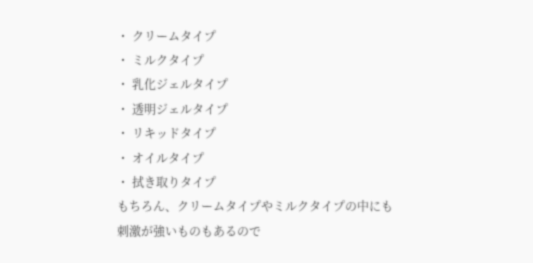・ クリームタイプ
・ ミルクタイプ
・ 乳化ジェルタイプ
・ 透明ジェルタイプ
・ リキッドタイプ
・ オイルタイプ
・ 拭き取りタイプ
もちろん、クリームタイプやミルクタイプの中にも
刺激が強いものもあるので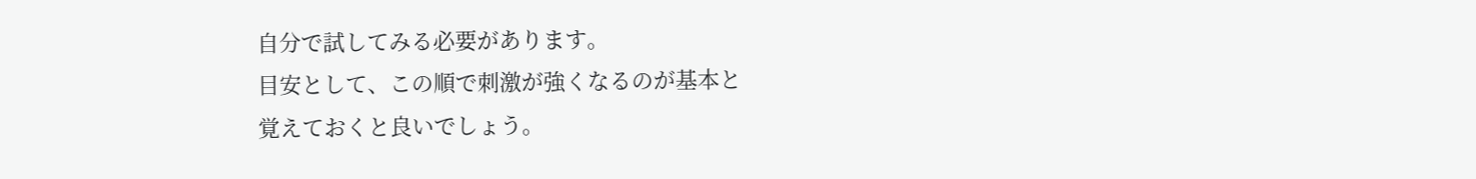自分で試してみる必要があります。
目安として、この順で刺激が強くなるのが基本と
覚えておくと良いでしょう。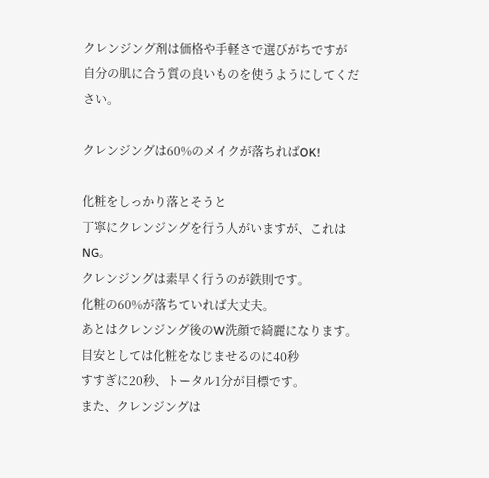クレンジング剤は価格や手軽さで選びがちですが
自分の肌に合う質の良いものを使うようにしてください。

クレンジングは60%のメイクが落ちればOK!

化粧をしっかり落とそうと
丁寧にクレンジングを行う人がいますが、これはNG。
クレンジングは素早く行うのが鉄則です。
化粧の60%が落ちていれば大丈夫。
あとはクレンジング後のW洗顔で綺麗になります。
目安としては化粧をなじませるのに40秒
すすぎに20秒、トータル1分が目標です。
また、クレンジングは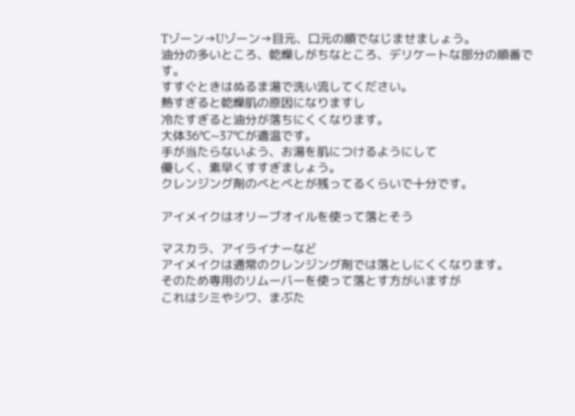Tゾーン→Uゾーン→目元、口元の順でなじませましょう。
油分の多いところ、乾燥しがちなところ、デリケートな部分の順番です。
すすぐときはぬるま湯で洗い流してください。
熱すぎると乾燥肌の原因になりますし
冷たすぎると油分が落ちにくくなります。
大体36℃~37℃が適温です。
手が当たらないよう、お湯を肌につけるようにして
優しく、素早くすすぎましょう。
クレンジング剤のべとべとが残ってるくらいで十分です。

アイメイクはオリーブオイルを使って落とそう

マスカラ、アイライナーなど
アイメイクは通常のクレンジング剤では落としにくくなります。
そのため専用のリムーバーを使って落とす方がいますが
これはシミやシワ、まぶた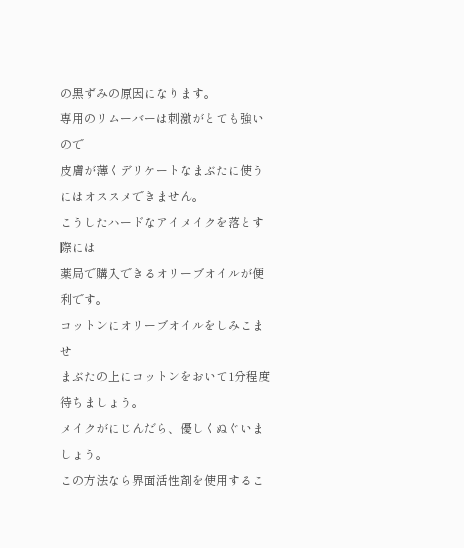の黒ずみの原因になります。
専用のリムーバーは刺激がとても強いので
皮膚が薄くデリケートなまぶたに使うにはオススメできません。
こうしたハードなアイメイクを落とす際には
薬局で購入できるオリーブオイルが便利です。
コットンにオリーブオイルをしみこませ
まぶたの上にコットンをおいて1分程度待ちましょう。
メイクがにじんだら、優しくぬぐいましょう。
この方法なら界面活性剤を使用するこ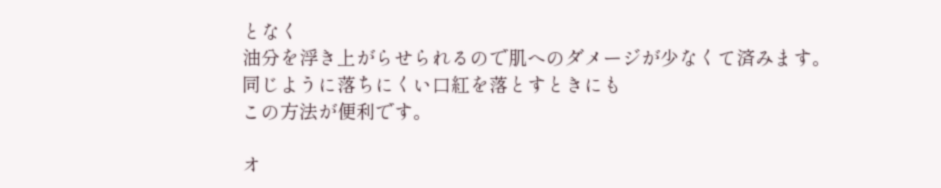となく
油分を浮き上がらせられるので肌へのダメージが少なくて済みます。
同じように落ちにくい口紅を落とすときにも
この方法が便利です。

オ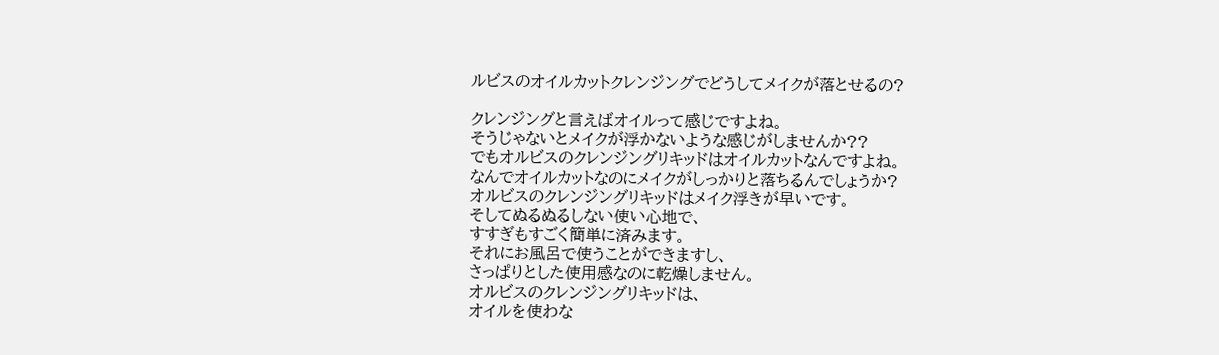ルビスのオイルカットクレンジングでどうしてメイクが落とせるの?

クレンジングと言えばオイルって感じですよね。
そうじゃないとメイクが浮かないような感じがしませんか??
でもオルビスのクレンジングリキッドはオイルカットなんですよね。
なんでオイルカットなのにメイクがしっかりと落ちるんでしょうか?
オルビスのクレンジングリキッドはメイク浮きが早いです。
そしてぬるぬるしない使い心地で、
すすぎもすごく簡単に済みます。
それにお風呂で使うことができますし、
さっぱりとした使用感なのに乾燥しません。
オルビスのクレンジングリキッドは、
オイルを使わな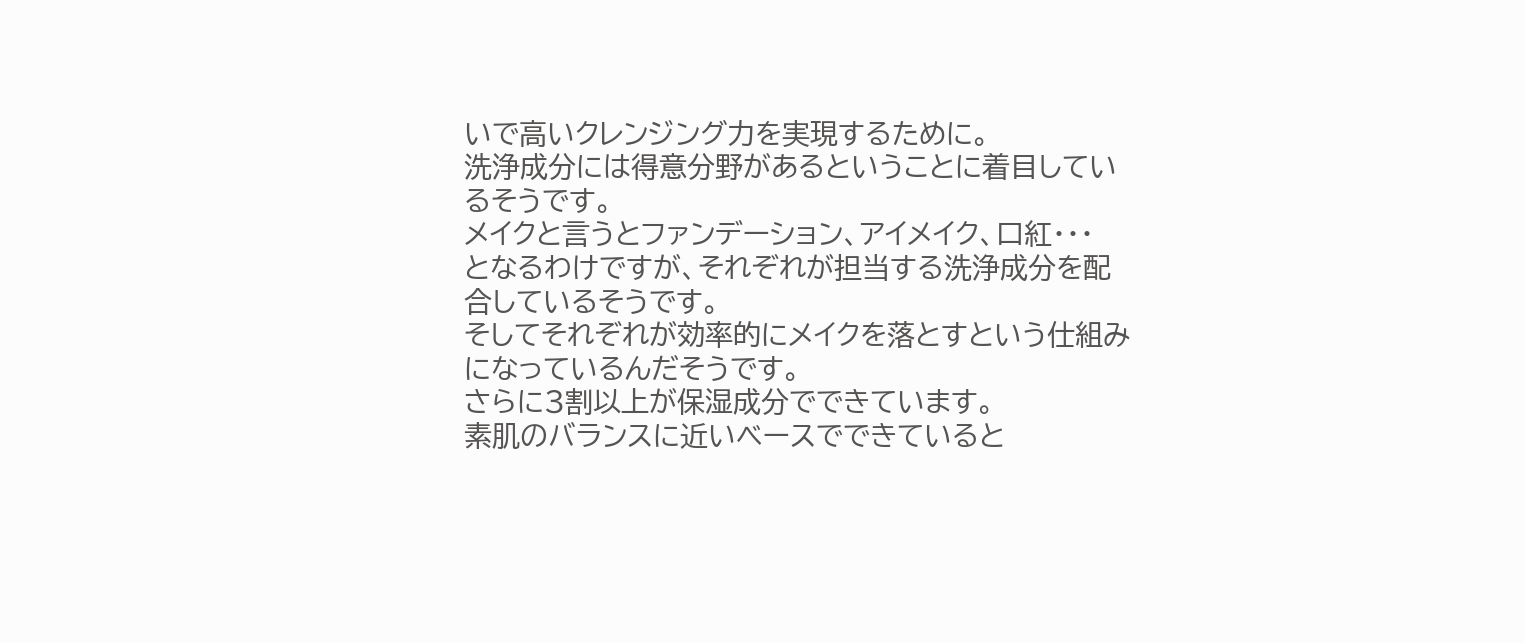いで高いクレンジング力を実現するために。
洗浄成分には得意分野があるということに着目しているそうです。
メイクと言うとファンデーション、アイメイク、口紅・・・
となるわけですが、それぞれが担当する洗浄成分を配合しているそうです。
そしてそれぞれが効率的にメイクを落とすという仕組みになっているんだそうです。
さらに3割以上が保湿成分でできています。
素肌のバランスに近いベースでできていると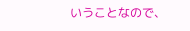いうことなので、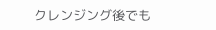クレンジング後でも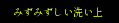みずみずしい洗い上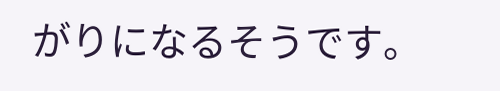がりになるそうです。